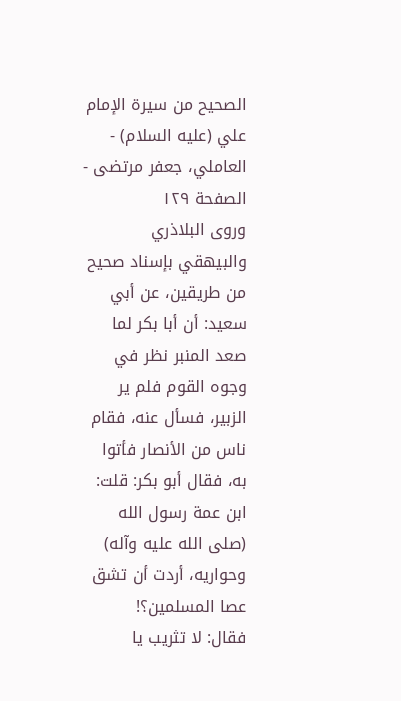الصحيح من سيرة الإمام علي (عليه السلام) - العاملي، جعفر مرتضى - الصفحة ١٢٩
وروى البلاذري والبيهقي بإسناد صحيح من طريقين، عن أبي سعيد: أن أبا بكر لما صعد المنبر نظر في وجوه القوم فلم ير الزبير، فسأل عنه، فقام ناس من الأنصار فأتوا به، فقال أبو بكر: قلت: ابن عمة رسول الله (صلى الله عليه وآله) وحواريه، أردت أن تشق عصا المسلمين؟!
فقال: لا تثريب يا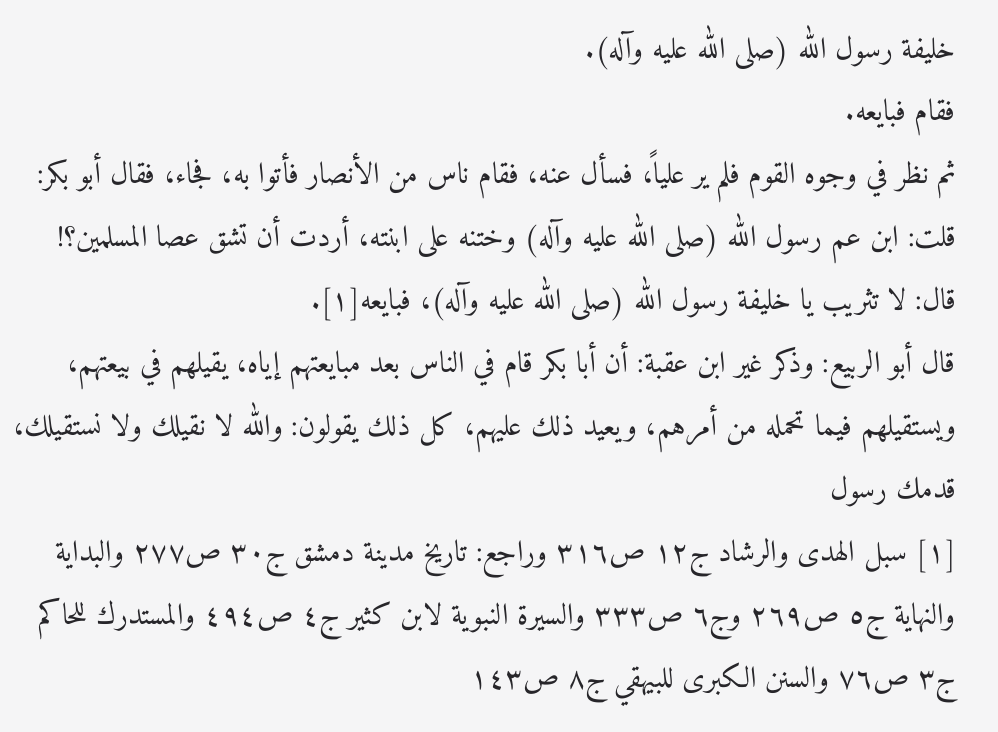خليفة رسول الله (صلى الله عليه وآله).
فقام فبايعه.
ثم نظر في وجوه القوم فلم ير علياً، فسأل عنه، فقام ناس من الأنصار فأتوا به، فجاء، فقال أبو بكر: قلت: ابن عم رسول الله (صلى الله عليه وآله) وختنه على ابنته، أردت أن تشق عصا المسلمين؟!
قال: لا تثريب يا خليفة رسول الله (صلى الله عليه وآله)، فبايعه[١].
قال أبو الربيع: وذكر غير ابن عقبة: أن أبا بكر قام في الناس بعد مبايعتهم إياه، يقيلهم في بيعتهم، ويستقيلهم فيما تحمله من أمرهم، ويعيد ذلك عليهم، كل ذلك يقولون: والله لا نقيلك ولا نستقيلك، قدمك رسول
[١] سبل الهدى والرشاد ج١٢ ص٣١٦ وراجع: تاريخ مدينة دمشق ج٣٠ ص٢٧٧ والبداية والنهاية ج٥ ص٢٦٩ وج٦ ص٣٣٣ والسيرة النبوية لابن كثير ج٤ ص٤٩٤ والمستدرك للحاكم ج٣ ص٧٦ والسنن الكبرى للبيهقي ج٨ ص١٤٣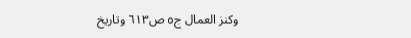وكنز العمال ج٥ ص٦١٣ وتاريخ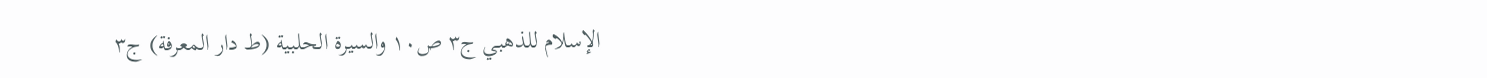الإسلام للذهبي ج٣ ص١٠ والسيرة الحلبية (ط دار المعرفة) ج٣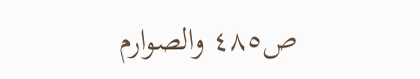ص٤٨٥ والصوارم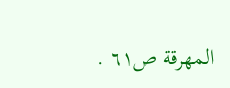المهرقة ص٦١ .